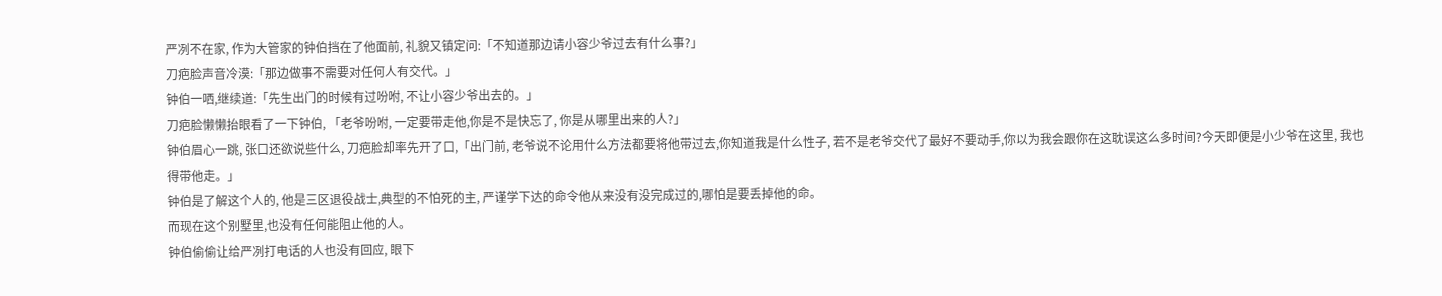严冽不在家, 作为大管家的钟伯挡在了他面前, 礼貌又镇定问:「不知道那边请小容少爷过去有什么事?」
刀疤脸声音冷漠:「那边做事不需要对任何人有交代。」
钟伯一哂,继续道:「先生出门的时候有过吩咐, 不让小容少爷出去的。」
刀疤脸懒懒抬眼看了一下钟伯, 「老爷吩咐, 一定要带走他,你是不是快忘了, 你是从哪里出来的人?」
钟伯眉心一跳, 张口还欲说些什么, 刀疤脸却率先开了口,「出门前, 老爷说不论用什么方法都要将他带过去,你知道我是什么性子, 若不是老爷交代了最好不要动手,你以为我会跟你在这耽误这么多时间?今天即便是小少爷在这里, 我也得带他走。」
钟伯是了解这个人的, 他是三区退役战士,典型的不怕死的主, 严谨学下达的命令他从来没有没完成过的,哪怕是要丢掉他的命。
而现在这个别墅里,也没有任何能阻止他的人。
钟伯偷偷让给严冽打电话的人也没有回应, 眼下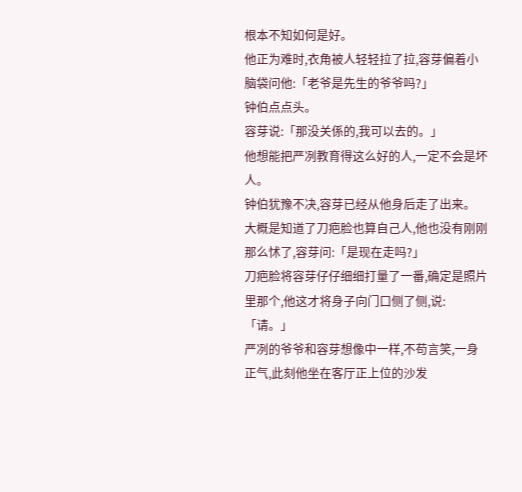根本不知如何是好。
他正为难时,衣角被人轻轻拉了拉,容芽偏着小脑袋问他:「老爷是先生的爷爷吗?」
钟伯点点头。
容芽说:「那没关係的,我可以去的。」
他想能把严冽教育得这么好的人,一定不会是坏人。
钟伯犹豫不决,容芽已经从他身后走了出来。
大概是知道了刀疤脸也算自己人,他也没有刚刚那么怵了,容芽问:「是现在走吗?」
刀疤脸将容芽仔仔细细打量了一番,确定是照片里那个,他这才将身子向门口侧了侧,说:「请。」
严冽的爷爷和容芽想像中一样,不苟言笑,一身正气,此刻他坐在客厅正上位的沙发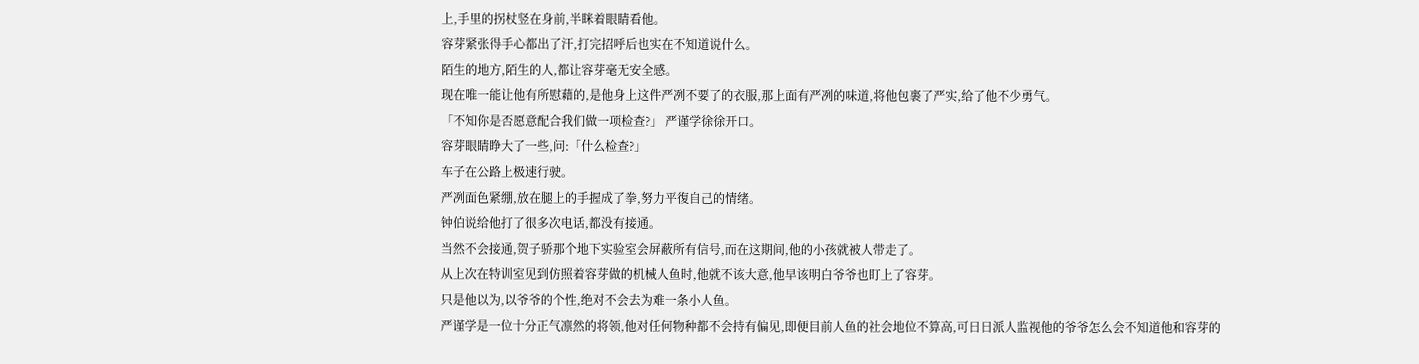上,手里的拐杖竖在身前,半眯着眼睛看他。
容芽紧张得手心都出了汗,打完招呼后也实在不知道说什么。
陌生的地方,陌生的人,都让容芽毫无安全感。
现在唯一能让他有所慰藉的,是他身上这件严冽不要了的衣服,那上面有严冽的味道,将他包裹了严实,给了他不少勇气。
「不知你是否愿意配合我们做一项检查?」 严谨学徐徐开口。
容芽眼睛睁大了一些,问:「什么检查?」
车子在公路上极速行驶。
严冽面色紧绷,放在腿上的手握成了拳,努力平復自己的情绪。
钟伯说给他打了很多次电话,都没有接通。
当然不会接通,贺子骄那个地下实验室会屏蔽所有信号,而在这期间,他的小孩就被人带走了。
从上次在特训室见到仿照着容芽做的机械人鱼时,他就不该大意,他早该明白爷爷也盯上了容芽。
只是他以为,以爷爷的个性,绝对不会去为难一条小人鱼。
严谨学是一位十分正气凛然的将领,他对任何物种都不会持有偏见,即便目前人鱼的社会地位不算高,可日日派人监视他的爷爷怎么会不知道他和容芽的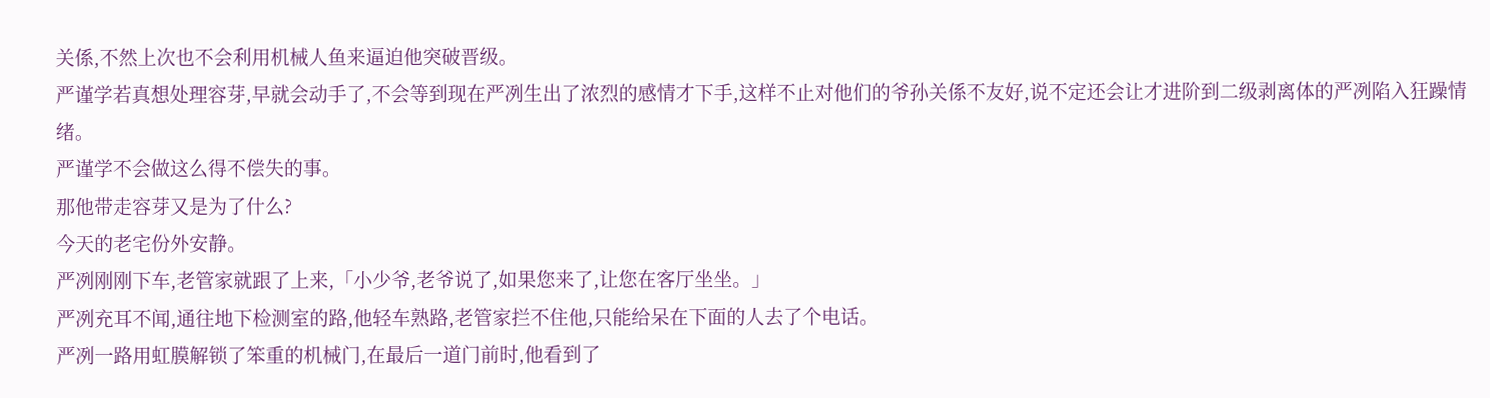关係,不然上次也不会利用机械人鱼来逼迫他突破晋级。
严谨学若真想处理容芽,早就会动手了,不会等到现在严冽生出了浓烈的感情才下手,这样不止对他们的爷孙关係不友好,说不定还会让才进阶到二级剥离体的严冽陷入狂躁情绪。
严谨学不会做这么得不偿失的事。
那他带走容芽又是为了什么?
今天的老宅份外安静。
严冽刚刚下车,老管家就跟了上来,「小少爷,老爷说了,如果您来了,让您在客厅坐坐。」
严冽充耳不闻,通往地下检测室的路,他轻车熟路,老管家拦不住他,只能给呆在下面的人去了个电话。
严冽一路用虹膜解锁了笨重的机械门,在最后一道门前时,他看到了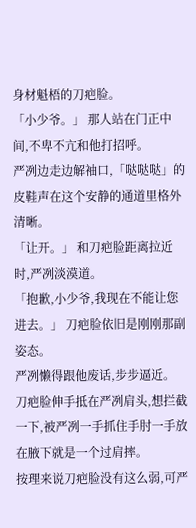身材魁梧的刀疤脸。
「小少爷。」 那人站在门正中间,不卑不亢和他打招呼。
严冽边走边解袖口,「哒哒哒」的皮鞋声在这个安静的通道里格外清晰。
「让开。」 和刀疤脸距离拉近时,严冽淡漠道。
「抱歉,小少爷,我现在不能让您进去。」 刀疤脸依旧是刚刚那副姿态。
严冽懒得跟他废话,步步逼近。
刀疤脸伸手抵在严冽肩头,想拦截一下,被严冽一手抓住手肘一手放在腋下就是一个过肩摔。
按理来说刀疤脸没有这么弱,可严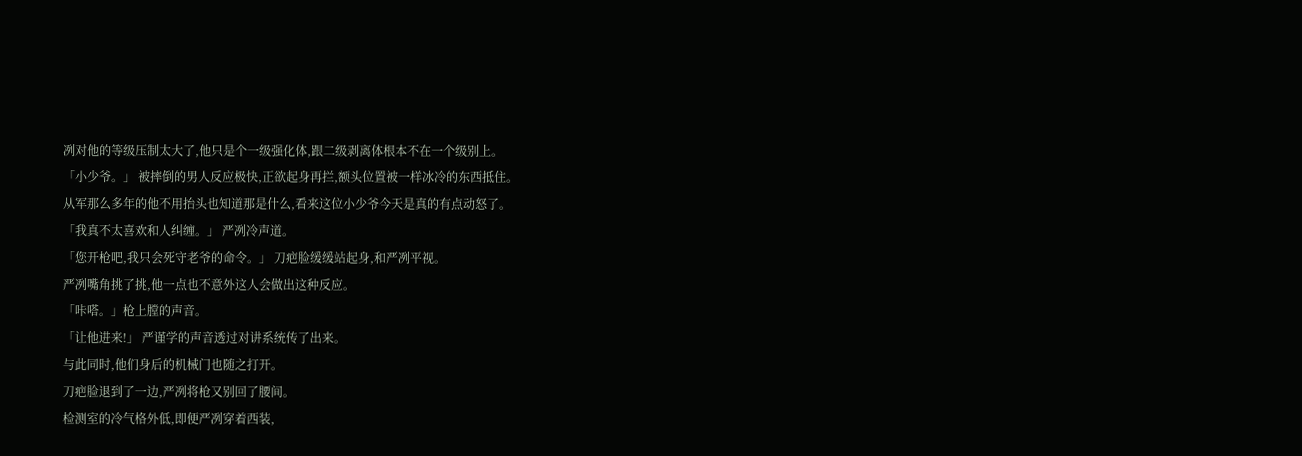冽对他的等级压制太大了,他只是个一级强化体,跟二级剥离体根本不在一个级别上。
「小少爷。」 被摔倒的男人反应极快,正欲起身再拦,额头位置被一样冰冷的东西抵住。
从军那么多年的他不用抬头也知道那是什么,看来这位小少爷今天是真的有点动怒了。
「我真不太喜欢和人纠缠。」 严冽冷声道。
「您开枪吧,我只会死守老爷的命令。」 刀疤脸缓缓站起身,和严冽平视。
严冽嘴角挑了挑,他一点也不意外这人会做出这种反应。
「咔嗒。」枪上膛的声音。
「让他进来!」 严谨学的声音透过对讲系统传了出来。
与此同时,他们身后的机械门也随之打开。
刀疤脸退到了一边,严冽将枪又别回了腰间。
检测室的冷气格外低,即便严冽穿着西装,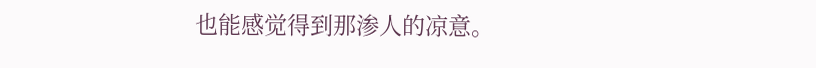也能感觉得到那渗人的凉意。